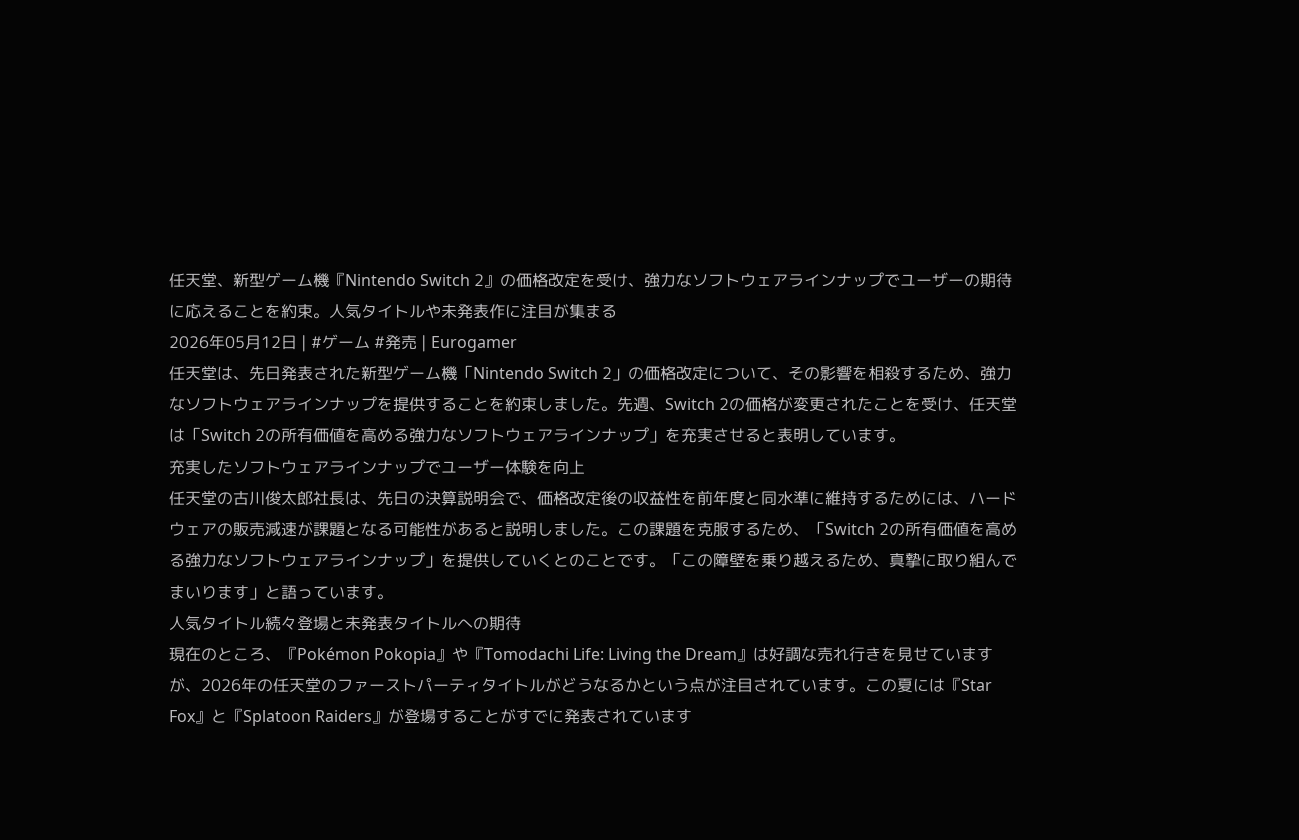任天堂、新型ゲーム機『Nintendo Switch 2』の価格改定を受け、強力なソフトウェアラインナップでユーザーの期待に応えることを約束。人気タイトルや未発表作に注目が集まる
2026年05月12日 | #ゲーム #発売 | Eurogamer
任天堂は、先日発表された新型ゲーム機「Nintendo Switch 2」の価格改定について、その影響を相殺するため、強力なソフトウェアラインナップを提供することを約束しました。先週、Switch 2の価格が変更されたことを受け、任天堂は「Switch 2の所有価値を高める強力なソフトウェアラインナップ」を充実させると表明しています。
充実したソフトウェアラインナップでユーザー体験を向上
任天堂の古川俊太郎社長は、先日の決算説明会で、価格改定後の収益性を前年度と同水準に維持するためには、ハードウェアの販売減速が課題となる可能性があると説明しました。この課題を克服するため、「Switch 2の所有価値を高める強力なソフトウェアラインナップ」を提供していくとのことです。「この障壁を乗り越えるため、真摯に取り組んでまいります」と語っています。
人気タイトル続々登場と未発表タイトルへの期待
現在のところ、『Pokémon Pokopia』や『Tomodachi Life: Living the Dream』は好調な売れ行きを見せていますが、2026年の任天堂のファーストパーティタイトルがどうなるかという点が注目されています。この夏には『Star Fox』と『Splatoon Raiders』が登場することがすでに発表されています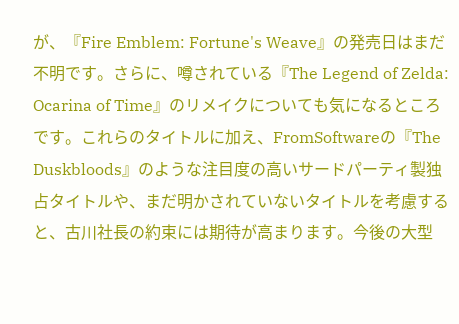が、『Fire Emblem: Fortune's Weave』の発売日はまだ不明です。さらに、噂されている『The Legend of Zelda: Ocarina of Time』のリメイクについても気になるところです。これらのタイトルに加え、FromSoftwareの『The Duskbloods』のような注目度の高いサードパーティ製独占タイトルや、まだ明かされていないタイトルを考慮すると、古川社長の約束には期待が高まります。今後の大型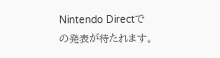Nintendo Directでの発表が待たれます。